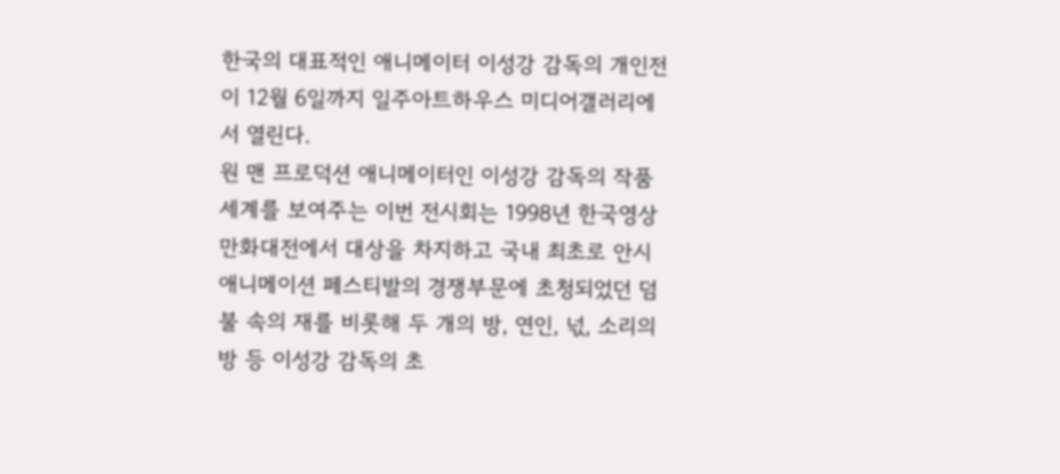한국의 대표적인 애니메이터 이성강 감독의 개인전이 12월 6일까지 일주아트하우스 미디어갤러리에서 열린다.
원 맨 프로덕션 애니메이터인 이성강 감독의 작품세계를 보여주는 이번 전시회는 1998년 한국영상만화대전에서 대상을 차지하고 국내 최초로 안시 애니메이션 페스티발의 경쟁부문에 초청되었던 덤불 속의 재를 비롯해 두 개의 방, 연인, 넋, 소리의 방 등 이성강 감독의 초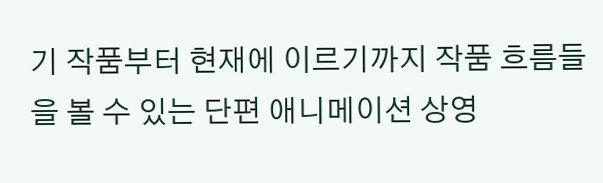기 작품부터 현재에 이르기까지 작품 흐름들을 볼 수 있는 단편 애니메이션 상영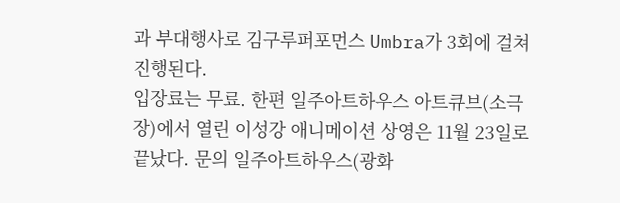과 부대행사로 김구루퍼포먼스 Umbra가 3회에 걸쳐 진행된다.
입장료는 무료. 한편 일주아트하우스 아트큐브(소극장)에서 열린 이성강 애니메이션 상영은 11월 23일로 끝났다. 문의 일주아트하우스(광화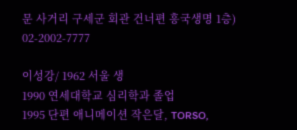문 사거리 구세군 회관 건너편 흥국생명 1층) 02-2002-7777

이성강/ 1962 서울 생
1990 연세대학교 심리학과 졸업
1995 단편 애니메이션 작은달, TORSO,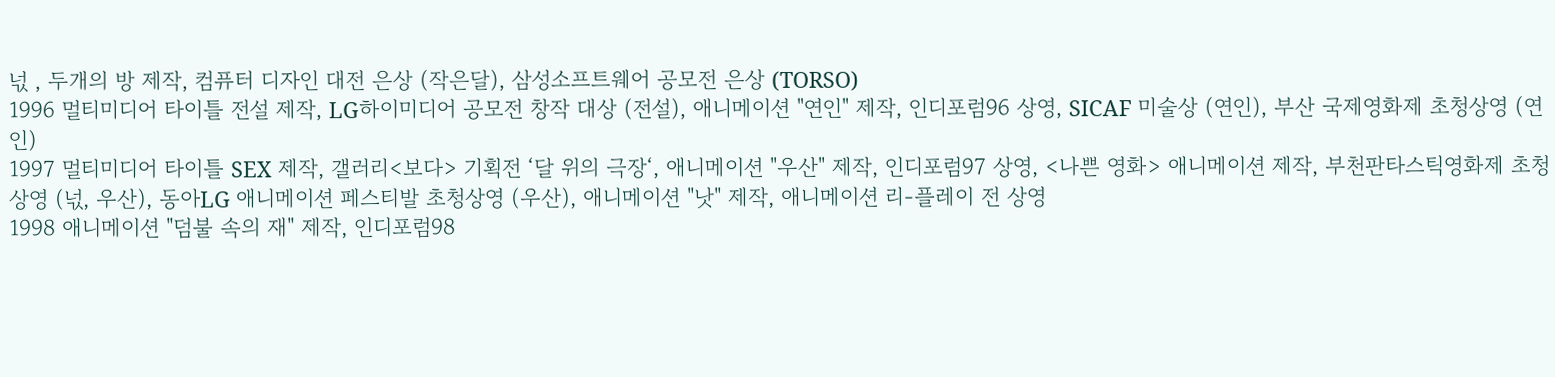넋 , 두개의 방 제작, 컴퓨터 디자인 대전 은상 (작은달), 삼성소프트웨어 공모전 은상 (TORSO)
1996 멀티미디어 타이틀 전설 제작, LG하이미디어 공모전 창작 대상 (전설), 애니메이션 "연인" 제작, 인디포럼96 상영, SICAF 미술상 (연인), 부산 국제영화제 초청상영 (연인)
1997 멀티미디어 타이틀 SEX 제작, 갤러리<보다> 기획전 ‘달 위의 극장‘, 애니메이션 "우산" 제작, 인디포럼97 상영, <나쁜 영화> 애니메이션 제작, 부천판타스틱영화제 초청상영 (넋, 우산), 동아LG 애니메이션 페스티발 초청상영 (우산), 애니메이션 "낫" 제작, 애니메이션 리-플레이 전 상영
1998 애니메이션 "덤불 속의 재" 제작, 인디포럼98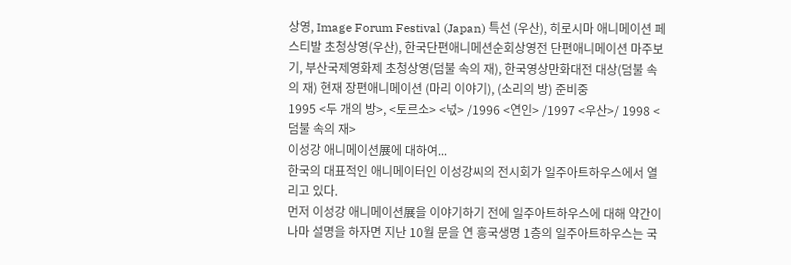상영, Image Forum Festival (Japan) 특선 (우산), 히로시마 애니메이션 페스티발 초청상영(우산), 한국단편애니메션순회상영전 단편애니메이션 마주보기, 부산국제영화제 초청상영(덤불 속의 재), 한국영상만화대전 대상(덤불 속의 재) 현재 장편애니메이션 (마리 이야기), (소리의 방) 준비중
1995 <두 개의 방>, <토르소> <넋> /1996 <연인> /1997 <우산>/ 1998 <덤불 속의 재>
이성강 애니메이션展에 대하여...
한국의 대표적인 애니메이터인 이성강씨의 전시회가 일주아트하우스에서 열리고 있다.
먼저 이성강 애니메이션展을 이야기하기 전에 일주아트하우스에 대해 약간이나마 설명을 하자면 지난 10월 문을 연 흥국생명 1층의 일주아트하우스는 국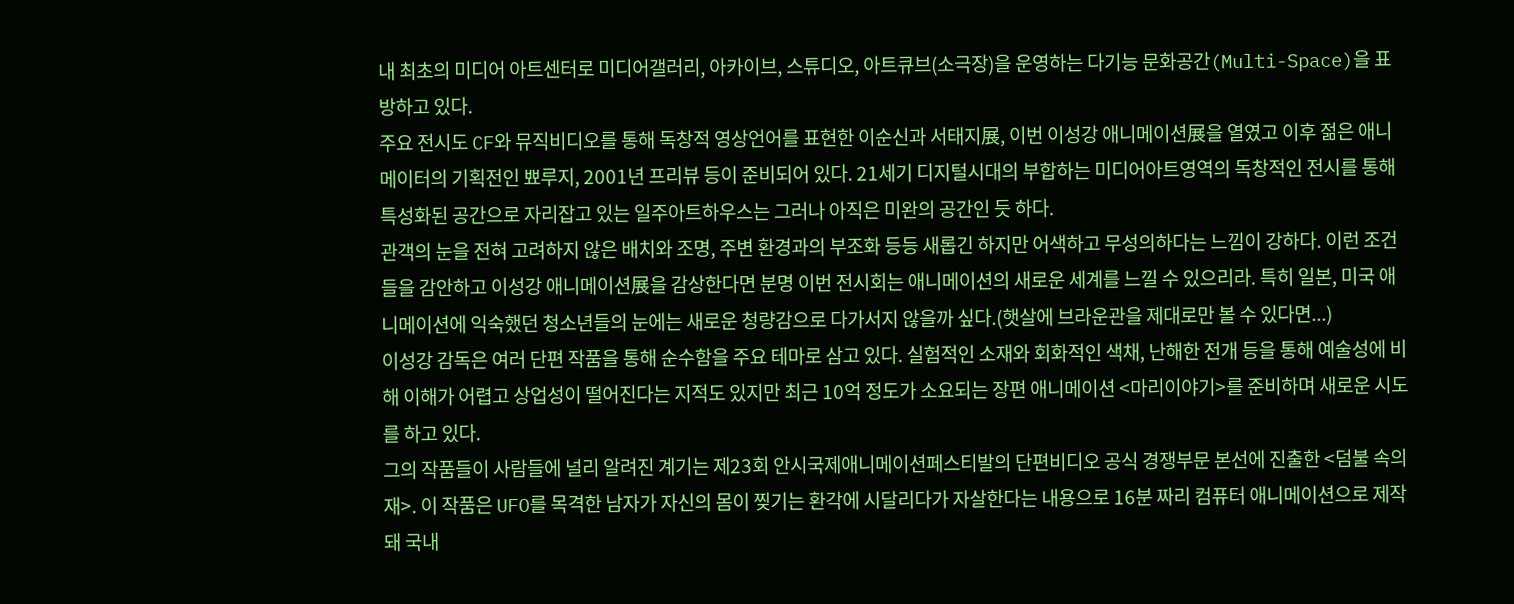내 최초의 미디어 아트센터로 미디어갤러리, 아카이브, 스튜디오, 아트큐브(소극장)을 운영하는 다기능 문화공간(Multi-Space)을 표방하고 있다.
주요 전시도 CF와 뮤직비디오를 통해 독창적 영상언어를 표현한 이순신과 서태지展, 이번 이성강 애니메이션展을 열였고 이후 젊은 애니메이터의 기획전인 뾰루지, 2001년 프리뷰 등이 준비되어 있다. 21세기 디지털시대의 부합하는 미디어아트영역의 독창적인 전시를 통해 특성화된 공간으로 자리잡고 있는 일주아트하우스는 그러나 아직은 미완의 공간인 듯 하다.
관객의 눈을 전혀 고려하지 않은 배치와 조명, 주변 환경과의 부조화 등등 새롭긴 하지만 어색하고 무성의하다는 느낌이 강하다. 이런 조건들을 감안하고 이성강 애니메이션展을 감상한다면 분명 이번 전시회는 애니메이션의 새로운 세계를 느낄 수 있으리라. 특히 일본, 미국 애니메이션에 익숙했던 청소년들의 눈에는 새로운 청량감으로 다가서지 않을까 싶다.(햇살에 브라운관을 제대로만 볼 수 있다면...)
이성강 감독은 여러 단편 작품을 통해 순수함을 주요 테마로 삼고 있다. 실험적인 소재와 회화적인 색채, 난해한 전개 등을 통해 예술성에 비해 이해가 어렵고 상업성이 떨어진다는 지적도 있지만 최근 10억 정도가 소요되는 장편 애니메이션 <마리이야기>를 준비하며 새로운 시도를 하고 있다.
그의 작품들이 사람들에 널리 알려진 계기는 제23회 안시국제애니메이션페스티발의 단편비디오 공식 경쟁부문 본선에 진출한 <덤불 속의 재>. 이 작품은 UFO를 목격한 남자가 자신의 몸이 찢기는 환각에 시달리다가 자살한다는 내용으로 16분 짜리 컴퓨터 애니메이션으로 제작돼 국내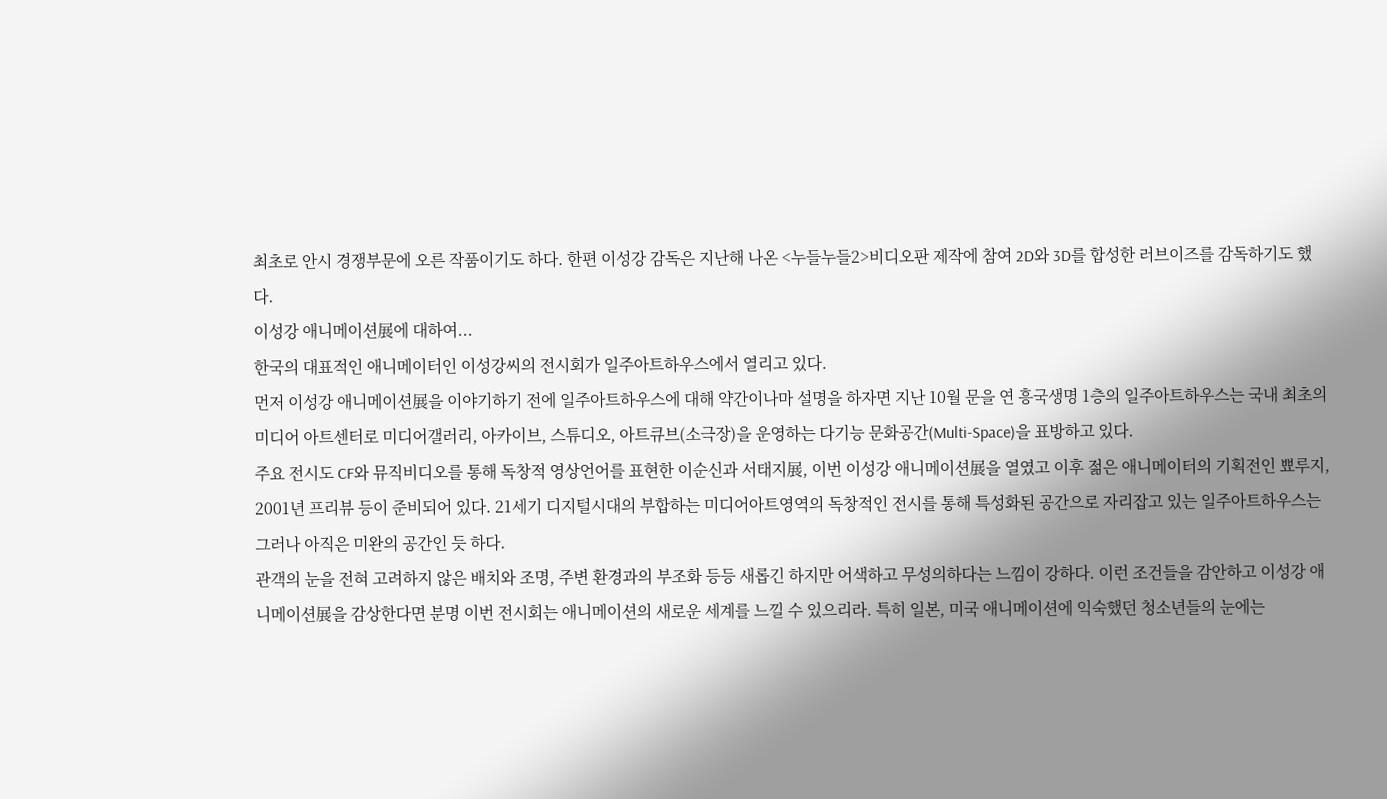최초로 안시 경쟁부문에 오른 작품이기도 하다. 한편 이성강 감독은 지난해 나온 <누들누들2>비디오판 제작에 참여 2D와 3D를 합성한 러브이즈를 감독하기도 했다.
이성강 애니메이션展에 대하여...
한국의 대표적인 애니메이터인 이성강씨의 전시회가 일주아트하우스에서 열리고 있다.
먼저 이성강 애니메이션展을 이야기하기 전에 일주아트하우스에 대해 약간이나마 설명을 하자면 지난 10월 문을 연 흥국생명 1층의 일주아트하우스는 국내 최초의 미디어 아트센터로 미디어갤러리, 아카이브, 스튜디오, 아트큐브(소극장)을 운영하는 다기능 문화공간(Multi-Space)을 표방하고 있다.
주요 전시도 CF와 뮤직비디오를 통해 독창적 영상언어를 표현한 이순신과 서태지展, 이번 이성강 애니메이션展을 열였고 이후 젊은 애니메이터의 기획전인 뾰루지, 2001년 프리뷰 등이 준비되어 있다. 21세기 디지털시대의 부합하는 미디어아트영역의 독창적인 전시를 통해 특성화된 공간으로 자리잡고 있는 일주아트하우스는 그러나 아직은 미완의 공간인 듯 하다.
관객의 눈을 전혀 고려하지 않은 배치와 조명, 주변 환경과의 부조화 등등 새롭긴 하지만 어색하고 무성의하다는 느낌이 강하다. 이런 조건들을 감안하고 이성강 애니메이션展을 감상한다면 분명 이번 전시회는 애니메이션의 새로운 세계를 느낄 수 있으리라. 특히 일본, 미국 애니메이션에 익숙했던 청소년들의 눈에는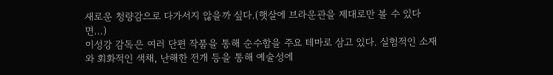새로운 청량감으로 다가서지 않을까 싶다.(햇살에 브라운관을 제대로만 볼 수 있다면...)
이성강 감독은 여러 단편 작품을 통해 순수함을 주요 테마로 삼고 있다. 실험적인 소재와 회화적인 색채, 난해한 전개 등을 통해 예술성에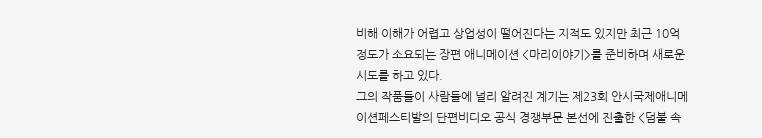비해 이해가 어렵고 상업성이 떨어진다는 지적도 있지만 최근 10억 정도가 소요되는 장편 애니메이션 <마리이야기>를 준비하며 새로운 시도를 하고 있다.
그의 작품들이 사람들에 널리 알려진 계기는 제23회 안시국제애니메이션페스티발의 단편비디오 공식 경쟁부문 본선에 진출한 <덤불 속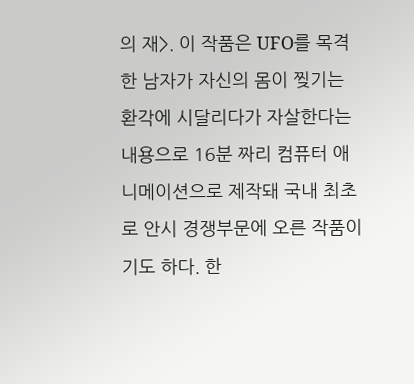의 재>. 이 작품은 UFO를 목격한 남자가 자신의 몸이 찢기는 환각에 시달리다가 자살한다는 내용으로 16분 짜리 컴퓨터 애니메이션으로 제작돼 국내 최초로 안시 경쟁부문에 오른 작품이기도 하다. 한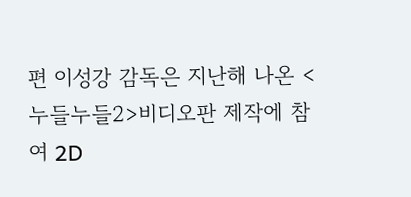편 이성강 감독은 지난해 나온 <누들누들2>비디오판 제작에 참여 2D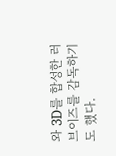와 3D를 합성한 러브이즈를 감독하기도 했다.